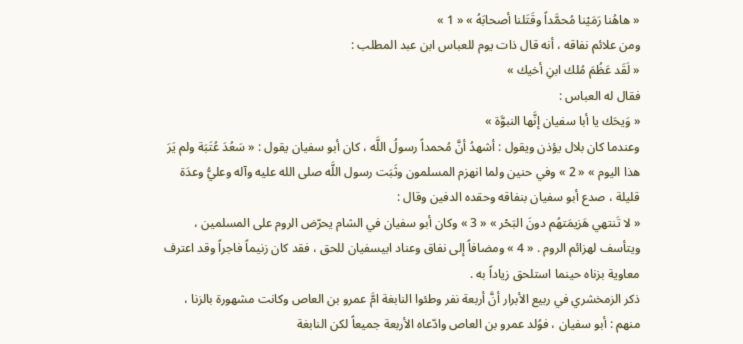« هاهُنا رَمَيْنا مُحمَّداً وقَتَلنا أصحابَهُ » « 1 »
ومن علائم نفاقه ، أنه قال ذات يوم للعباس ابن عبد المطلب :
« لَقَد عَظُمَ مُلك ابنِ أخيك »
فقال له العباس :
« وَيحَك يا أبا سفيان إنَّها النبوَّة »
وعندما كان بلال يؤذن ويقول : أشهدُ أنَّ مُحمداً رسولُ اللَّه ، كان أبو سفيان يقول : « سَعُدَ عُتَبَة ولم يَرَ هذا اليوم » « 2 » وفي حنين ولما انهزم المسلمون وثَبَت رسول اللَّه صلى الله عليه وآله وعليُّ وعدَة قليلة ، صدع أبو سفيان بنفاقه وحقده الدفين وقال :
« لا تَنتهي هَزيمَتهُم دونَ البَحْر » « 3 » وكان أبو سفيان في الشام يحرّض الروم على المسلمين ، ويتأسف لهزائم الروم . « 4 » ومضافاً إلى نفاق وعناد ابيسفيان للحق ، فقد كان زنيماً فاجراً وقد اعترف معاوية بزناه حينما استلحق زياداً به .
ذكر الزمخشري في ربيع الأبرار أنَّ أربعة نفر وطئوا النابغة امَّ عمرو بن العاص وكانت مشهورة بالزنا ، منهم : أبو سفيان ، فوُلد عمرو بن العاص وادّعاه الأربعة جميعاً لكن النابغة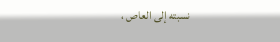نسبته إلى العاص ،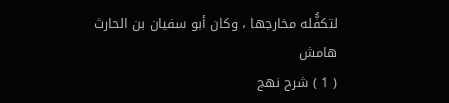لتكفُّله مخارجها ، وكان أبو سفيان بن الحارث
هامش
( 1 ) شرح نهج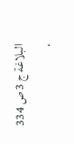البلاغة ج 3 ص 334 .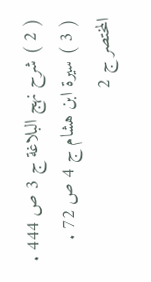( 2 ) شرح نهج البلاغة ج 3 ص 444 .
( 3 ) سيرة ابن هشام ج 4 ص 72 . المختصر ج 2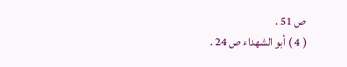ص 51 .
( 4 ) أبو الشهداء ص 24 .